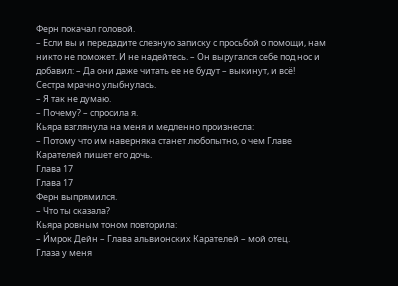Ферн покачал головой.
– Если вы и передадите слезную записку с просьбой о помощи, нам никто не поможет. И не надейтесь. – Он выругался себе под нос и добавил: – Да они даже читать ее не будут – выкинут, и всё!
Сестра мрачно улыбнулась.
– Я так не думаю.
– Почему? – спросила я.
Кьяра взглянула на меня и медленно произнесла:
– Потому что им наверняка станет любопытно, о чем Главе Карателей пишет его дочь.
Глава 17
Глава 17
Ферн выпрямился.
– Что ты сказала?
Кьяра ровным тоном повторила:
– И́мрок Дейн – Глава альвионских Карателей – мой отец.
Глаза у меня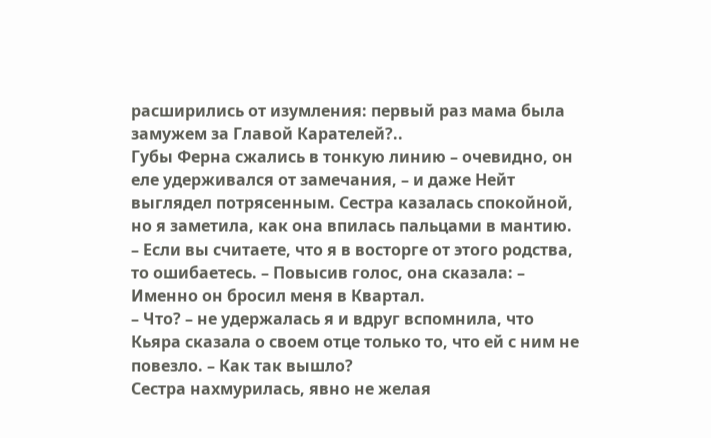расширились от изумления: первый раз мама была замужем за Главой Карателей?..
Губы Ферна сжались в тонкую линию – очевидно, он еле удерживался от замечания, – и даже Нейт выглядел потрясенным. Сестра казалась спокойной, но я заметила, как она впилась пальцами в мантию.
– Если вы считаете, что я в восторге от этого родства, то ошибаетесь. – Повысив голос, она сказала: – Именно он бросил меня в Квартал.
– Что? – не удержалась я и вдруг вспомнила, что Кьяра сказала о своем отце только то, что ей с ним не повезло. – Как так вышло?
Сестра нахмурилась, явно не желая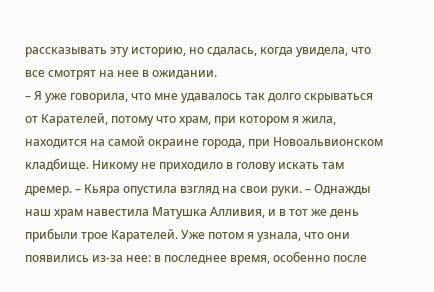рассказывать эту историю, но сдалась, когда увидела, что все смотрят на нее в ожидании.
– Я уже говорила, что мне удавалось так долго скрываться от Карателей, потому что храм, при котором я жила, находится на самой окраине города, при Новоальвионском кладбище. Никому не приходило в голову искать там дремер. – Кьяра опустила взгляд на свои руки. – Однажды наш храм навестила Матушка Алливия, и в тот же день прибыли трое Карателей. Уже потом я узнала, что они появились из-за нее: в последнее время, особенно после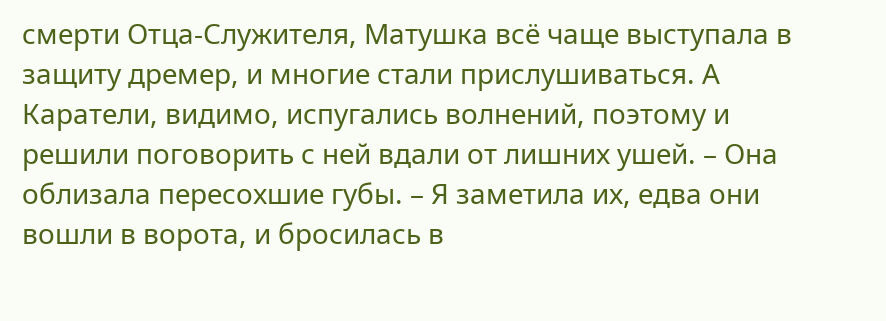смерти Отца-Служителя, Матушка всё чаще выступала в защиту дремер, и многие стали прислушиваться. А Каратели, видимо, испугались волнений, поэтому и решили поговорить с ней вдали от лишних ушей. – Она облизала пересохшие губы. – Я заметила их, едва они вошли в ворота, и бросилась в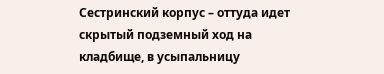Сестринский корпус – оттуда идет скрытый подземный ход на кладбище, в усыпальницу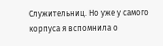Служительниц. Но уже у самого корпуса я вспомнила о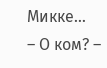Микке…
– О ком? –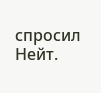спросил Нейт.